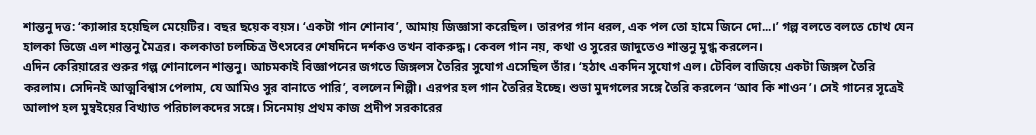শান্তনু দত্ত: ‘ক্যান্সার হয়েছিল মেয়েটির। বছর ছয়েক বয়স। ‘একটা গান শোনাব’, আমায় জিজ্ঞাসা করেছিল। তারপর গান ধরল, এক পল তো হামে জিনে দো...।’ গল্প বলতে বলতে চোখ যেন হালকা ভিজে এল শান্তনু মৈত্রর। কলকাতা চলচ্চিত্র উৎসবের শেষদিনে দর্শকও তখন বাকরুদ্ধ। কেবল গান নয়, কথা ও সুরের জাদুতেও শান্তনু মুগ্ধ করলেন।
এদিন কেরিয়ারের শুরুর গল্প শোনালেন শান্তনু। আচমকাই বিজ্ঞাপনের জগতে জিঙ্গলস তৈরির সুযোগ এসেছিল তাঁর। ‘হঠাৎ একদিন সুযোগ এল। টেবিল বাজিয়ে একটা জিঙ্গল তৈরি করলাম। সেদিনই আত্মবিশ্বাস পেলাম, যে আমিও সুর বানাতে পারি’, বললেন শিল্পী। এরপর হল গান তৈরির ইচ্ছে। শুভা মুদগলের সঙ্গে তৈরি করলেন ‘আব কি শাওন’। সেই গানের সূত্রেই আলাপ হল মুম্বইয়ের বিখ্যাত পরিচালকদের সঙ্গে। সিনেমায় প্রথম কাজ প্রদীপ সরকারের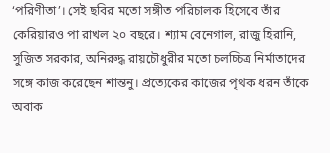‘পরিণীতা’। সেই ছবির মতো সঙ্গীত পরিচালক হিসেবে তাঁর কেরিয়ারও পা রাখল ২০ বছরে। শ্যাম বেনেগাল, রাজু হিরানি, সুজিত সরকার, অনিরুদ্ধ রায়চৌধুরীর মতো চলচ্চিত্র নির্মাতাদের সঙ্গে কাজ করেছেন শান্তনু। প্রত্যেকের কাজের পৃথক ধরন তাঁকে অবাক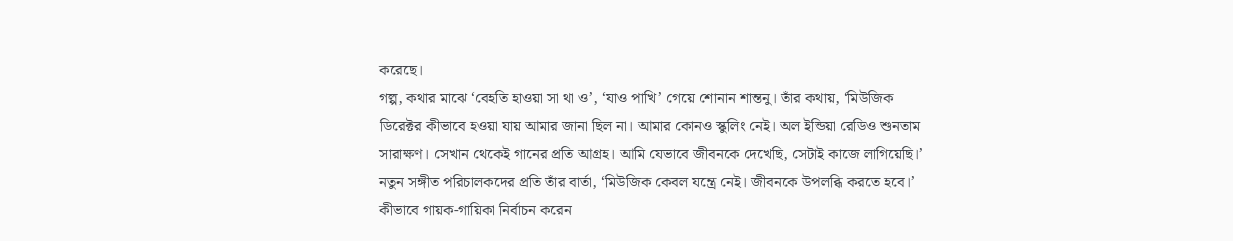করেছে।
গল্প, কথার মাঝে ‘বেহতি হাওয়া সা থা ও’, ‘যাও পাখি’ গেয়ে শোনান শান্তনু। তাঁর কথায়, ‘মিউজিক ডিরেক্টর কীভাবে হওয়া যায় আমার জানা ছিল না। আমার কোনও স্কুলিং নেই। অল ইন্ডিয়া রেডিও শুনতাম সারাক্ষণ। সেখান থেকেই গানের প্রতি আগ্রহ। আমি যেভাবে জীবনকে দেখেছি, সেটাই কাজে লাগিয়েছি।’ নতুন সঙ্গীত পরিচালকদের প্রতি তাঁর বার্তা, ‘মিউজিক কেবল যন্ত্রে নেই। জীবনকে উপলব্ধি করতে হবে।’ কীভাবে গায়ক-গায়িকা নির্বাচন করেন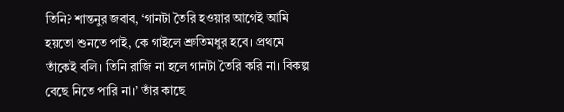তিনি? শান্তনুর জবাব, ‘গানটা তৈরি হওয়ার আগেই আমি হয়তো শুনতে পাই, কে গাইলে শ্রুতিমধুর হবে। প্রথমে তাঁকেই বলি। তিনি রাজি না হলে গানটা তৈরি করি না। বিকল্প বেছে নিতে পারি না।’ তাঁর কাছে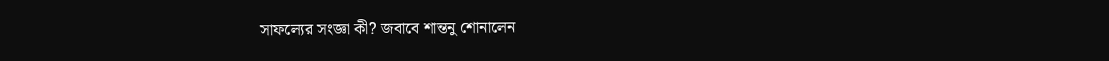সাফল্যের সংজ্ঞা কী? জবাবে শান্তনু শোনালেন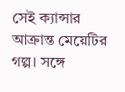সেই ক্যান্সার আক্রান্ত মেয়েটির গল্প। সঙ্গে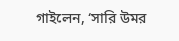গাইলেন, ‘সারি উমর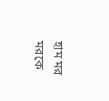হাম মর মরকে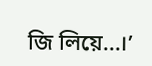জি লিয়ে...।’